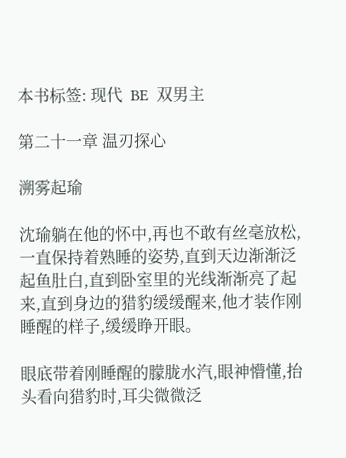本书标签: 现代  BE  双男主

第二十一章 温刃探心

溯雾起瑜

沈瑜躺在他的怀中,再也不敢有丝毫放松,一直保持着熟睡的姿势,直到天边渐渐泛起鱼肚白,直到卧室里的光线渐渐亮了起来,直到身边的猎豹缓缓醒来,他才装作刚睡醒的样子,缓缓睁开眼。

眼底带着刚睡醒的朦胧水汽,眼神懵懂,抬头看向猎豹时,耳尖微微泛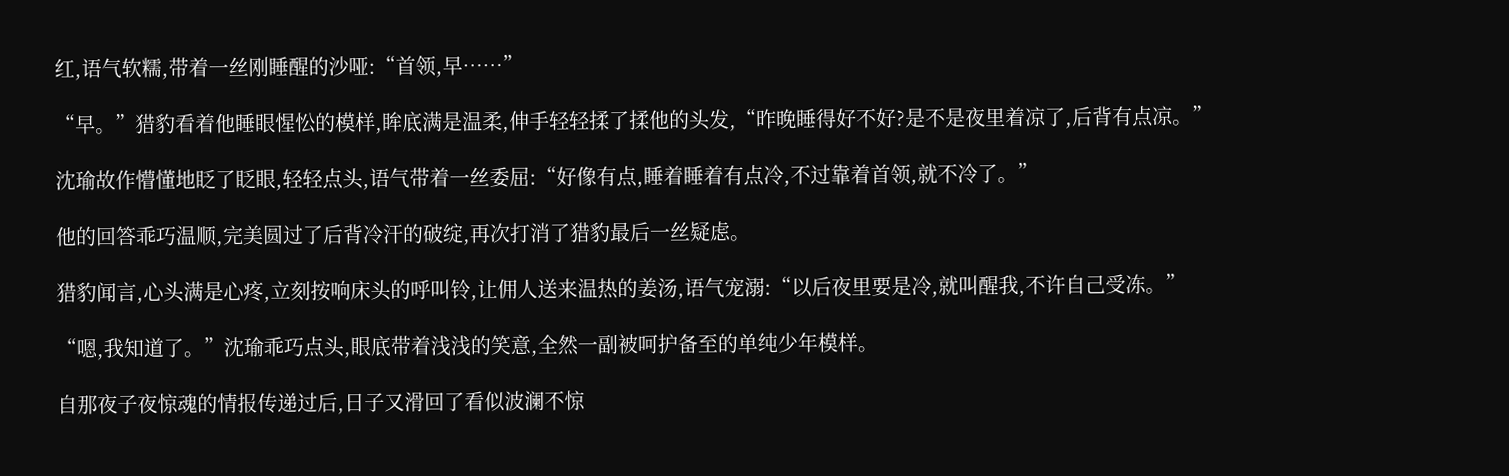红,语气软糯,带着一丝刚睡醒的沙哑:“首领,早……”

“早。”猎豹看着他睡眼惺忪的模样,眸底满是温柔,伸手轻轻揉了揉他的头发,“昨晚睡得好不好?是不是夜里着凉了,后背有点凉。”

沈瑜故作懵懂地眨了眨眼,轻轻点头,语气带着一丝委屈:“好像有点,睡着睡着有点冷,不过靠着首领,就不冷了。”

他的回答乖巧温顺,完美圆过了后背冷汗的破绽,再次打消了猎豹最后一丝疑虑。

猎豹闻言,心头满是心疼,立刻按响床头的呼叫铃,让佣人送来温热的姜汤,语气宠溺:“以后夜里要是冷,就叫醒我,不许自己受冻。”

“嗯,我知道了。”沈瑜乖巧点头,眼底带着浅浅的笑意,全然一副被呵护备至的单纯少年模样。

自那夜子夜惊魂的情报传递过后,日子又滑回了看似波澜不惊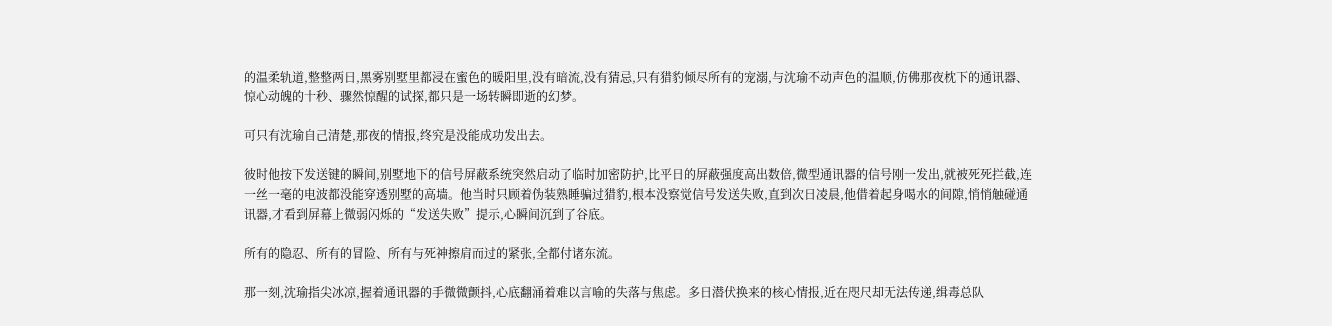的温柔轨道,整整两日,黑雾别墅里都浸在蜜色的暖阳里,没有暗流,没有猜忌,只有猎豹倾尽所有的宠溺,与沈瑜不动声色的温顺,仿佛那夜枕下的通讯器、惊心动魄的十秒、骤然惊醒的试探,都只是一场转瞬即逝的幻梦。

可只有沈瑜自己清楚,那夜的情报,终究是没能成功发出去。

彼时他按下发送键的瞬间,别墅地下的信号屏蔽系统突然启动了临时加密防护,比平日的屏蔽强度高出数倍,微型通讯器的信号刚一发出,就被死死拦截,连一丝一毫的电波都没能穿透别墅的高墙。他当时只顾着伪装熟睡骗过猎豹,根本没察觉信号发送失败,直到次日凌晨,他借着起身喝水的间隙,悄悄触碰通讯器,才看到屏幕上微弱闪烁的“发送失败”提示,心瞬间沉到了谷底。

所有的隐忍、所有的冒险、所有与死神擦肩而过的紧张,全都付诸东流。

那一刻,沈瑜指尖冰凉,握着通讯器的手微微颤抖,心底翻涌着难以言喻的失落与焦虑。多日潜伏换来的核心情报,近在咫尺却无法传递,缉毒总队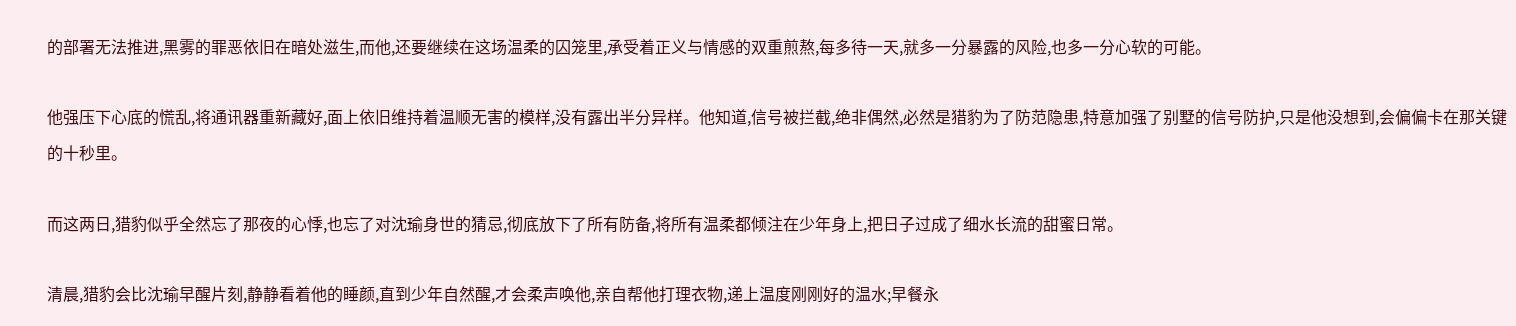的部署无法推进,黑雾的罪恶依旧在暗处滋生,而他,还要继续在这场温柔的囚笼里,承受着正义与情感的双重煎熬,每多待一天,就多一分暴露的风险,也多一分心软的可能。

他强压下心底的慌乱,将通讯器重新藏好,面上依旧维持着温顺无害的模样,没有露出半分异样。他知道,信号被拦截,绝非偶然,必然是猎豹为了防范隐患,特意加强了别墅的信号防护,只是他没想到,会偏偏卡在那关键的十秒里。

而这两日,猎豹似乎全然忘了那夜的心悸,也忘了对沈瑜身世的猜忌,彻底放下了所有防备,将所有温柔都倾注在少年身上,把日子过成了细水长流的甜蜜日常。

清晨,猎豹会比沈瑜早醒片刻,静静看着他的睡颜,直到少年自然醒,才会柔声唤他,亲自帮他打理衣物,递上温度刚刚好的温水;早餐永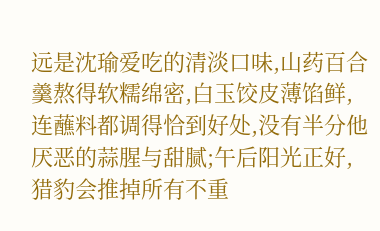远是沈瑜爱吃的清淡口味,山药百合羹熬得软糯绵密,白玉饺皮薄馅鲜,连蘸料都调得恰到好处,没有半分他厌恶的蒜腥与甜腻;午后阳光正好,猎豹会推掉所有不重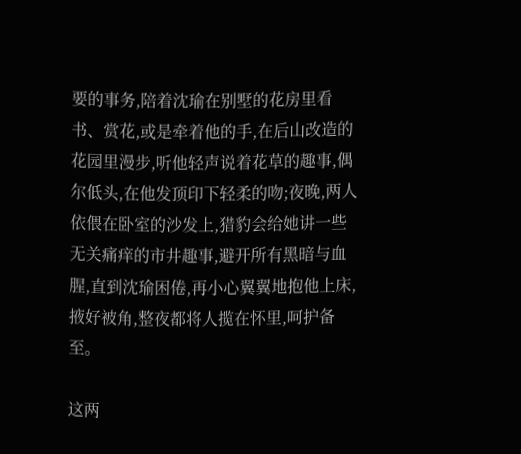要的事务,陪着沈瑜在别墅的花房里看书、赏花,或是牵着他的手,在后山改造的花园里漫步,听他轻声说着花草的趣事,偶尔低头,在他发顶印下轻柔的吻;夜晚,两人依偎在卧室的沙发上,猎豹会给她讲一些无关痛痒的市井趣事,避开所有黑暗与血腥,直到沈瑜困倦,再小心翼翼地抱他上床,掖好被角,整夜都将人揽在怀里,呵护备至。

这两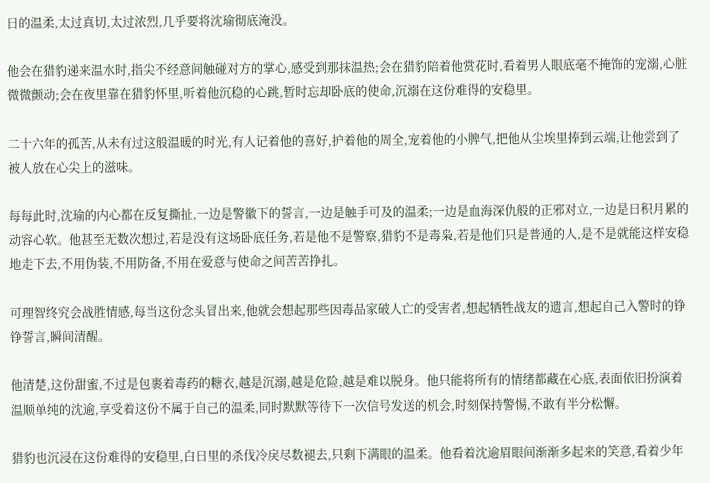日的温柔,太过真切,太过浓烈,几乎要将沈瑜彻底淹没。

他会在猎豹递来温水时,指尖不经意间触碰对方的掌心,感受到那抹温热;会在猎豹陪着他赏花时,看着男人眼底毫不掩饰的宠溺,心脏微微颤动;会在夜里靠在猎豹怀里,听着他沉稳的心跳,暂时忘却卧底的使命,沉溺在这份难得的安稳里。

二十六年的孤苦,从未有过这般温暖的时光,有人记着他的喜好,护着他的周全,宠着他的小脾气,把他从尘埃里捧到云端,让他尝到了被人放在心尖上的滋味。

每每此时,沈瑜的内心都在反复撕扯,一边是警徽下的誓言,一边是触手可及的温柔;一边是血海深仇般的正邪对立,一边是日积月累的动容心软。他甚至无数次想过,若是没有这场卧底任务,若是他不是警察,猎豹不是毒枭,若是他们只是普通的人,是不是就能这样安稳地走下去,不用伪装,不用防备,不用在爱意与使命之间苦苦挣扎。

可理智终究会战胜情感,每当这份念头冒出来,他就会想起那些因毒品家破人亡的受害者,想起牺牲战友的遗言,想起自己入警时的铮铮誓言,瞬间清醒。

他清楚,这份甜蜜,不过是包裹着毒药的糖衣,越是沉溺,越是危险,越是难以脱身。他只能将所有的情绪都藏在心底,表面依旧扮演着温顺单纯的沈逾,享受着这份不属于自己的温柔,同时默默等待下一次信号发送的机会,时刻保持警惕,不敢有半分松懈。

猎豹也沉浸在这份难得的安稳里,白日里的杀伐冷戾尽数褪去,只剩下满眼的温柔。他看着沈逾眉眼间渐渐多起来的笑意,看着少年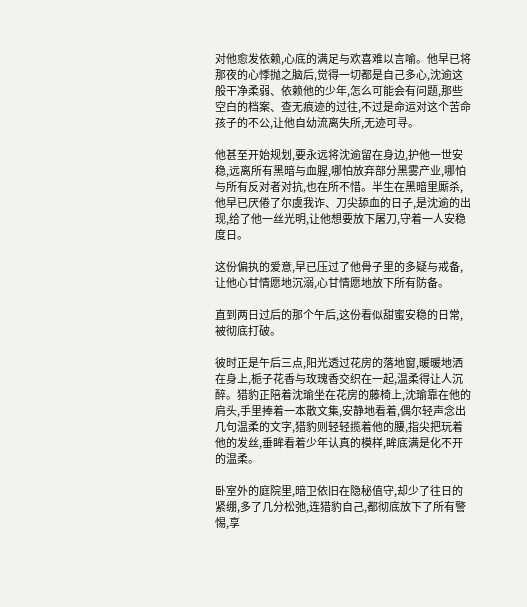对他愈发依赖,心底的满足与欢喜难以言喻。他早已将那夜的心悸抛之脑后,觉得一切都是自己多心,沈逾这般干净柔弱、依赖他的少年,怎么可能会有问题,那些空白的档案、查无痕迹的过往,不过是命运对这个苦命孩子的不公,让他自幼流离失所,无迹可寻。

他甚至开始规划,要永远将沈逾留在身边,护他一世安稳,远离所有黑暗与血腥,哪怕放弃部分黑雾产业,哪怕与所有反对者对抗,也在所不惜。半生在黑暗里厮杀,他早已厌倦了尔虞我诈、刀尖舔血的日子,是沈逾的出现,给了他一丝光明,让他想要放下屠刀,守着一人安稳度日。

这份偏执的爱意,早已压过了他骨子里的多疑与戒备,让他心甘情愿地沉溺,心甘情愿地放下所有防备。

直到两日过后的那个午后,这份看似甜蜜安稳的日常,被彻底打破。

彼时正是午后三点,阳光透过花房的落地窗,暖暖地洒在身上,栀子花香与玫瑰香交织在一起,温柔得让人沉醉。猎豹正陪着沈瑜坐在花房的藤椅上,沈瑜靠在他的肩头,手里捧着一本散文集,安静地看着,偶尔轻声念出几句温柔的文字,猎豹则轻轻揽着他的腰,指尖把玩着他的发丝,垂眸看着少年认真的模样,眸底满是化不开的温柔。

卧室外的庭院里,暗卫依旧在隐秘值守,却少了往日的紧绷,多了几分松弛,连猎豹自己,都彻底放下了所有警惕,享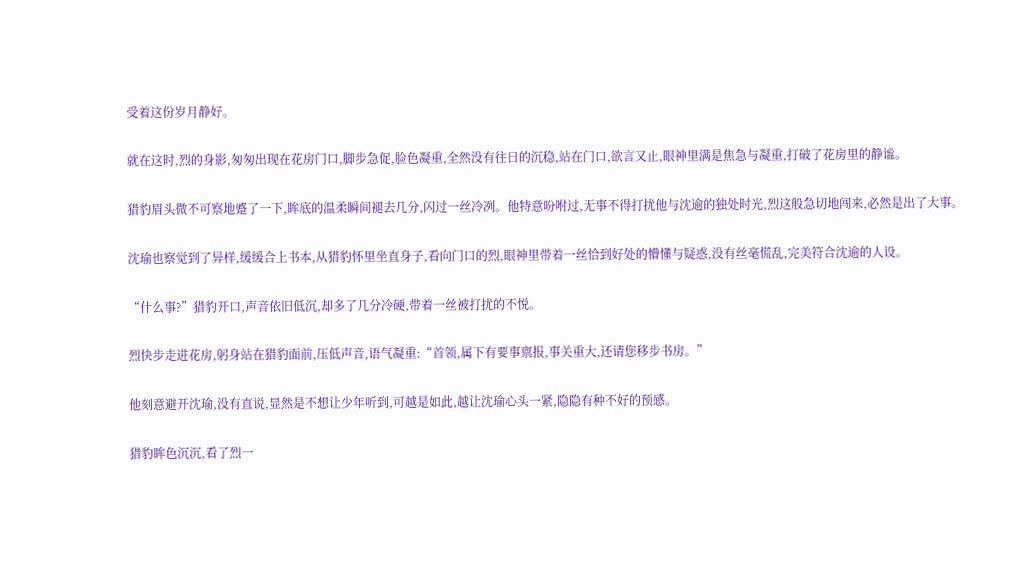受着这份岁月静好。

就在这时,烈的身影,匆匆出现在花房门口,脚步急促,脸色凝重,全然没有往日的沉稳,站在门口,欲言又止,眼神里满是焦急与凝重,打破了花房里的静谧。

猎豹眉头微不可察地蹙了一下,眸底的温柔瞬间褪去几分,闪过一丝冷冽。他特意吩咐过,无事不得打扰他与沈逾的独处时光,烈这般急切地闯来,必然是出了大事。

沈瑜也察觉到了异样,缓缓合上书本,从猎豹怀里坐直身子,看向门口的烈,眼神里带着一丝恰到好处的懵懂与疑惑,没有丝毫慌乱,完美符合沈逾的人设。

“什么事?”猎豹开口,声音依旧低沉,却多了几分冷硬,带着一丝被打扰的不悦。

烈快步走进花房,躬身站在猎豹面前,压低声音,语气凝重:“首领,属下有要事禀报,事关重大,还请您移步书房。”

他刻意避开沈瑜,没有直说,显然是不想让少年听到,可越是如此,越让沈瑜心头一紧,隐隐有种不好的预感。

猎豹眸色沉沉,看了烈一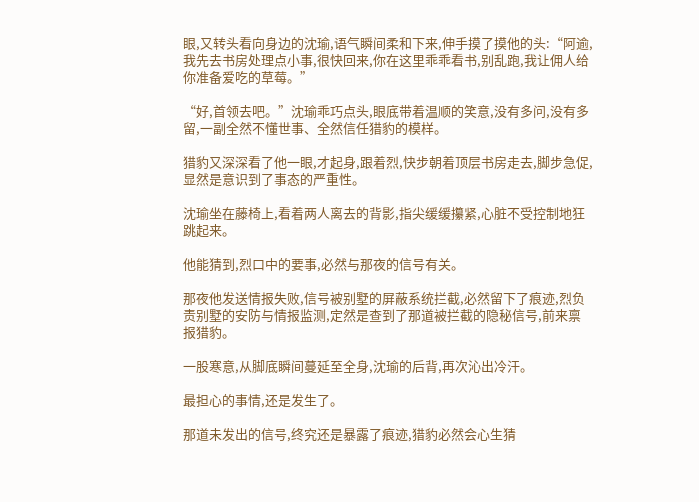眼,又转头看向身边的沈瑜,语气瞬间柔和下来,伸手摸了摸他的头:“阿逾,我先去书房处理点小事,很快回来,你在这里乖乖看书,别乱跑,我让佣人给你准备爱吃的草莓。”

“好,首领去吧。”沈瑜乖巧点头,眼底带着温顺的笑意,没有多问,没有多留,一副全然不懂世事、全然信任猎豹的模样。

猎豹又深深看了他一眼,才起身,跟着烈,快步朝着顶层书房走去,脚步急促,显然是意识到了事态的严重性。

沈瑜坐在藤椅上,看着两人离去的背影,指尖缓缓攥紧,心脏不受控制地狂跳起来。

他能猜到,烈口中的要事,必然与那夜的信号有关。

那夜他发送情报失败,信号被别墅的屏蔽系统拦截,必然留下了痕迹,烈负责别墅的安防与情报监测,定然是查到了那道被拦截的隐秘信号,前来禀报猎豹。

一股寒意,从脚底瞬间蔓延至全身,沈瑜的后背,再次沁出冷汗。

最担心的事情,还是发生了。

那道未发出的信号,终究还是暴露了痕迹,猎豹必然会心生猜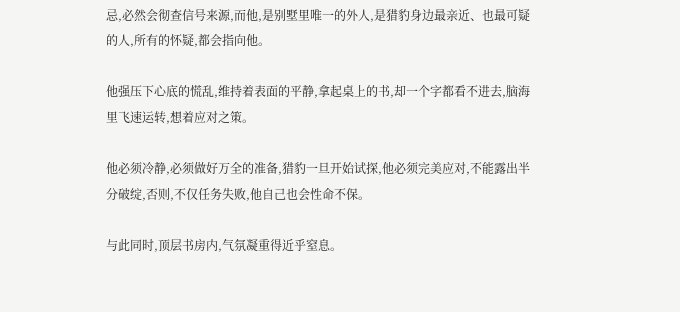忌,必然会彻查信号来源,而他,是别墅里唯一的外人,是猎豹身边最亲近、也最可疑的人,所有的怀疑,都会指向他。

他强压下心底的慌乱,维持着表面的平静,拿起桌上的书,却一个字都看不进去,脑海里飞速运转,想着应对之策。

他必须冷静,必须做好万全的准备,猎豹一旦开始试探,他必须完美应对,不能露出半分破绽,否则,不仅任务失败,他自己也会性命不保。

与此同时,顶层书房内,气氛凝重得近乎窒息。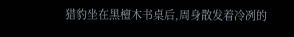猎豹坐在黑檀木书桌后,周身散发着冷冽的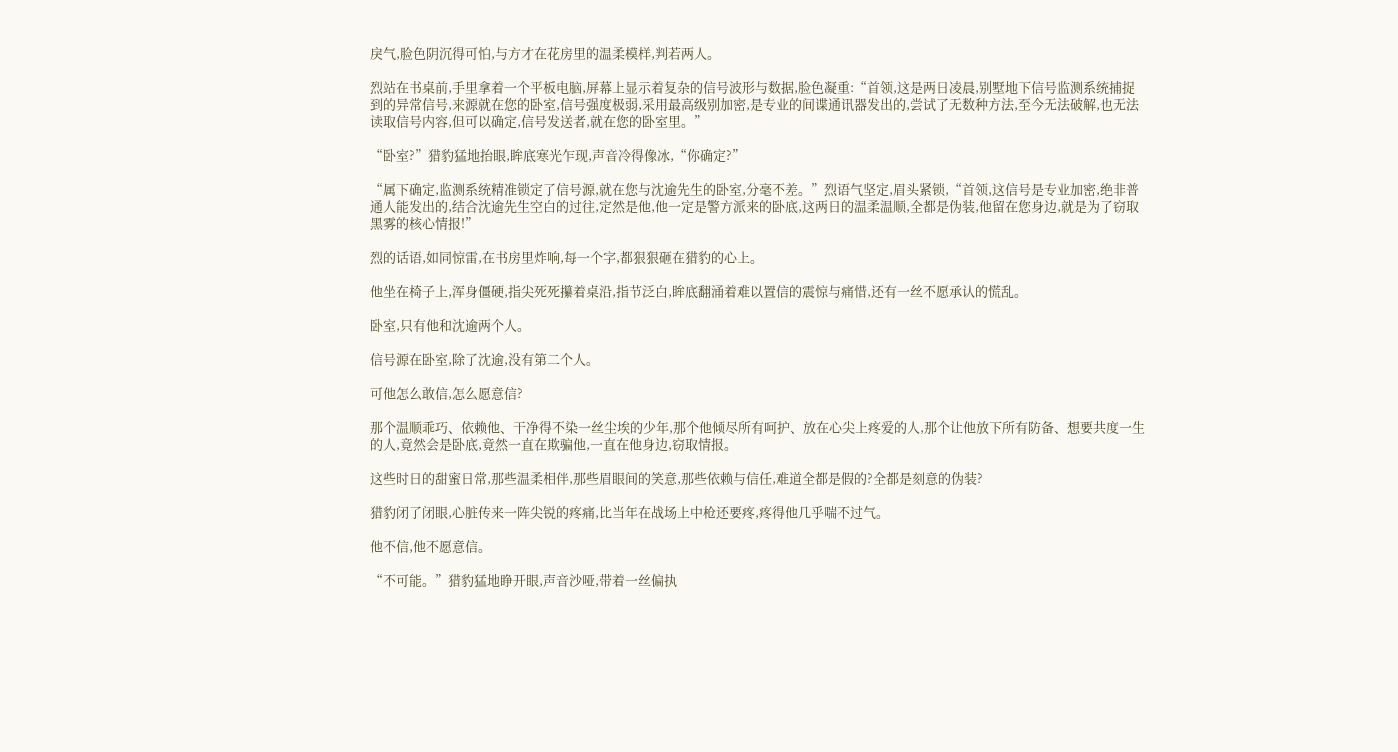戾气,脸色阴沉得可怕,与方才在花房里的温柔模样,判若两人。

烈站在书桌前,手里拿着一个平板电脑,屏幕上显示着复杂的信号波形与数据,脸色凝重:“首领,这是两日凌晨,别墅地下信号监测系统捕捉到的异常信号,来源就在您的卧室,信号强度极弱,采用最高级别加密,是专业的间谍通讯器发出的,尝试了无数种方法,至今无法破解,也无法读取信号内容,但可以确定,信号发送者,就在您的卧室里。”

“卧室?”猎豹猛地抬眼,眸底寒光乍现,声音冷得像冰,“你确定?”

“属下确定,监测系统精准锁定了信号源,就在您与沈逾先生的卧室,分毫不差。”烈语气坚定,眉头紧锁,“首领,这信号是专业加密,绝非普通人能发出的,结合沈逾先生空白的过往,定然是他,他一定是警方派来的卧底,这两日的温柔温顺,全都是伪装,他留在您身边,就是为了窃取黑雾的核心情报!”

烈的话语,如同惊雷,在书房里炸响,每一个字,都狠狠砸在猎豹的心上。

他坐在椅子上,浑身僵硬,指尖死死攥着桌沿,指节泛白,眸底翻涌着难以置信的震惊与痛惜,还有一丝不愿承认的慌乱。

卧室,只有他和沈逾两个人。

信号源在卧室,除了沈逾,没有第二个人。

可他怎么敢信,怎么愿意信?

那个温顺乖巧、依赖他、干净得不染一丝尘埃的少年,那个他倾尽所有呵护、放在心尖上疼爱的人,那个让他放下所有防备、想要共度一生的人,竟然会是卧底,竟然一直在欺骗他,一直在他身边,窃取情报。

这些时日的甜蜜日常,那些温柔相伴,那些眉眼间的笑意,那些依赖与信任,难道全都是假的?全都是刻意的伪装?

猎豹闭了闭眼,心脏传来一阵尖锐的疼痛,比当年在战场上中枪还要疼,疼得他几乎喘不过气。

他不信,他不愿意信。

“不可能。”猎豹猛地睁开眼,声音沙哑,带着一丝偏执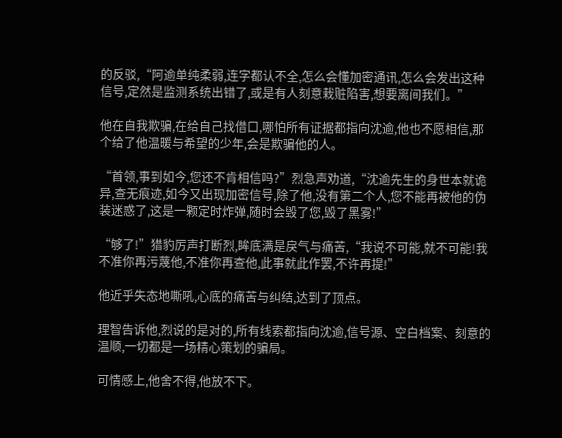的反驳,“阿逾单纯柔弱,连字都认不全,怎么会懂加密通讯,怎么会发出这种信号,定然是监测系统出错了,或是有人刻意栽赃陷害,想要离间我们。”

他在自我欺骗,在给自己找借口,哪怕所有证据都指向沈逾,他也不愿相信,那个给了他温暖与希望的少年,会是欺骗他的人。

“首领,事到如今,您还不肯相信吗?”烈急声劝道,“沈逾先生的身世本就诡异,查无痕迹,如今又出现加密信号,除了他,没有第二个人,您不能再被他的伪装迷惑了,这是一颗定时炸弹,随时会毁了您,毁了黑雾!”

“够了!”猎豹厉声打断烈,眸底满是戾气与痛苦,“我说不可能,就不可能!我不准你再污蔑他,不准你再查他,此事就此作罢,不许再提!”

他近乎失态地嘶吼,心底的痛苦与纠结,达到了顶点。

理智告诉他,烈说的是对的,所有线索都指向沈逾,信号源、空白档案、刻意的温顺,一切都是一场精心策划的骗局。

可情感上,他舍不得,他放不下。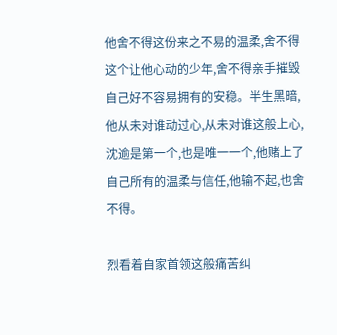他舍不得这份来之不易的温柔,舍不得这个让他心动的少年,舍不得亲手摧毁自己好不容易拥有的安稳。半生黑暗,他从未对谁动过心,从未对谁这般上心,沈逾是第一个,也是唯一一个,他赌上了自己所有的温柔与信任,他输不起,也舍不得。

烈看着自家首领这般痛苦纠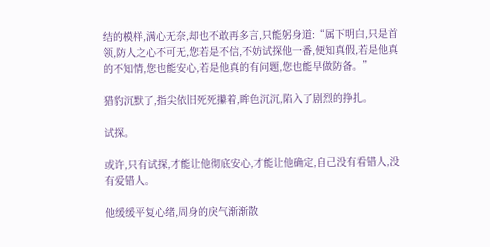结的模样,满心无奈,却也不敢再多言,只能躬身道:“属下明白,只是首领,防人之心不可无,您若是不信,不妨试探他一番,便知真假,若是他真的不知情,您也能安心,若是他真的有问题,您也能早做防备。”

猎豹沉默了,指尖依旧死死攥着,眸色沉沉,陷入了剧烈的挣扎。

试探。

或许,只有试探,才能让他彻底安心,才能让他确定,自己没有看错人,没有爱错人。

他缓缓平复心绪,周身的戾气渐渐散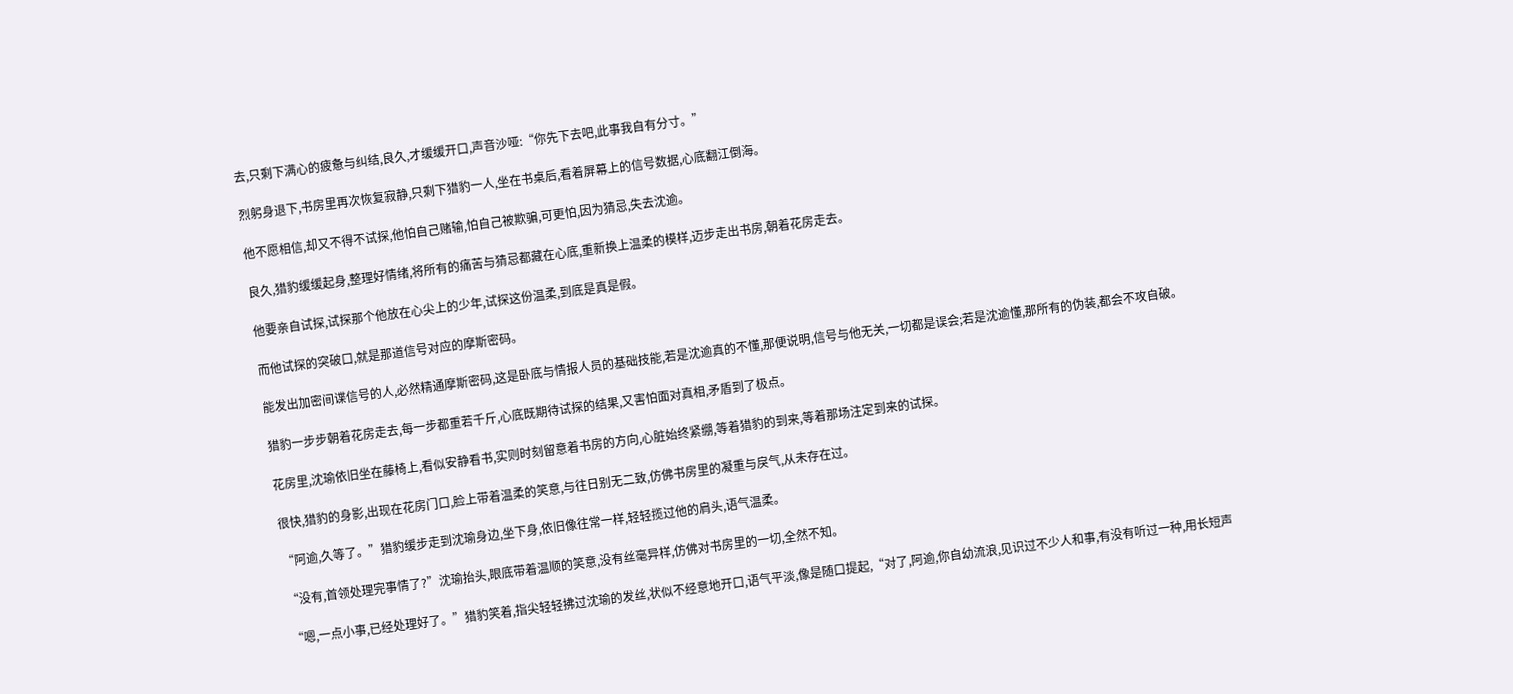去,只剩下满心的疲惫与纠结,良久,才缓缓开口,声音沙哑:“你先下去吧,此事我自有分寸。”

烈躬身退下,书房里再次恢复寂静,只剩下猎豹一人,坐在书桌后,看着屏幕上的信号数据,心底翻江倒海。

他不愿相信,却又不得不试探,他怕自己赌输,怕自己被欺骗,可更怕,因为猜忌,失去沈逾。

良久,猎豹缓缓起身,整理好情绪,将所有的痛苦与猜忌都藏在心底,重新换上温柔的模样,迈步走出书房,朝着花房走去。

他要亲自试探,试探那个他放在心尖上的少年,试探这份温柔,到底是真是假。

而他试探的突破口,就是那道信号对应的摩斯密码。

能发出加密间谍信号的人,必然精通摩斯密码,这是卧底与情报人员的基础技能,若是沈逾真的不懂,那便说明,信号与他无关,一切都是误会;若是沈逾懂,那所有的伪装,都会不攻自破。

猎豹一步步朝着花房走去,每一步都重若千斤,心底既期待试探的结果,又害怕面对真相,矛盾到了极点。

花房里,沈瑜依旧坐在藤椅上,看似安静看书,实则时刻留意着书房的方向,心脏始终紧绷,等着猎豹的到来,等着那场注定到来的试探。

很快,猎豹的身影,出现在花房门口,脸上带着温柔的笑意,与往日别无二致,仿佛书房里的凝重与戾气,从未存在过。

“阿逾,久等了。”猎豹缓步走到沈瑜身边,坐下身,依旧像往常一样,轻轻揽过他的肩头,语气温柔。

“没有,首领处理完事情了?”沈瑜抬头,眼底带着温顺的笑意,没有丝毫异样,仿佛对书房里的一切,全然不知。

“嗯,一点小事,已经处理好了。”猎豹笑着,指尖轻轻拂过沈瑜的发丝,状似不经意地开口,语气平淡,像是随口提起,“对了,阿逾,你自幼流浪,见识过不少人和事,有没有听过一种,用长短声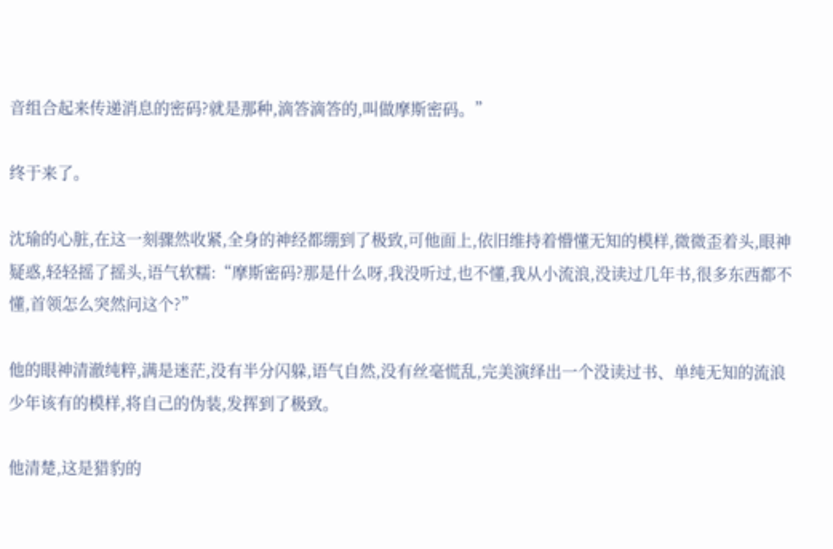音组合起来传递消息的密码?就是那种,滴答滴答的,叫做摩斯密码。”

终于来了。

沈瑜的心脏,在这一刻骤然收紧,全身的神经都绷到了极致,可他面上,依旧维持着懵懂无知的模样,微微歪着头,眼神疑惑,轻轻摇了摇头,语气软糯:“摩斯密码?那是什么呀,我没听过,也不懂,我从小流浪,没读过几年书,很多东西都不懂,首领怎么突然问这个?”

他的眼神清澈纯粹,满是迷茫,没有半分闪躲,语气自然,没有丝毫慌乱,完美演绎出一个没读过书、单纯无知的流浪少年该有的模样,将自己的伪装,发挥到了极致。

他清楚,这是猎豹的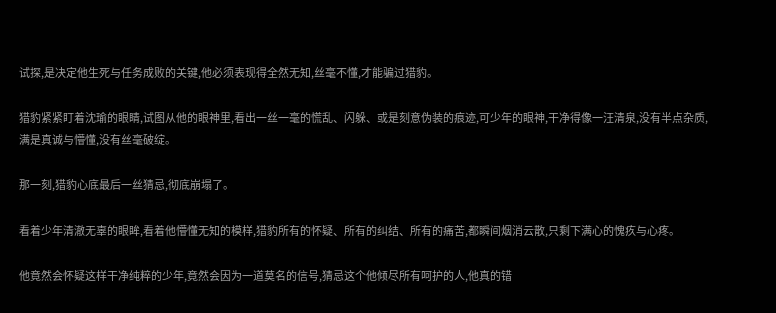试探,是决定他生死与任务成败的关键,他必须表现得全然无知,丝毫不懂,才能骗过猎豹。

猎豹紧紧盯着沈瑜的眼睛,试图从他的眼神里,看出一丝一毫的慌乱、闪躲、或是刻意伪装的痕迹,可少年的眼神,干净得像一汪清泉,没有半点杂质,满是真诚与懵懂,没有丝毫破绽。

那一刻,猎豹心底最后一丝猜忌,彻底崩塌了。

看着少年清澈无辜的眼眸,看着他懵懂无知的模样,猎豹所有的怀疑、所有的纠结、所有的痛苦,都瞬间烟消云散,只剩下满心的愧疚与心疼。

他竟然会怀疑这样干净纯粹的少年,竟然会因为一道莫名的信号,猜忌这个他倾尽所有呵护的人,他真的错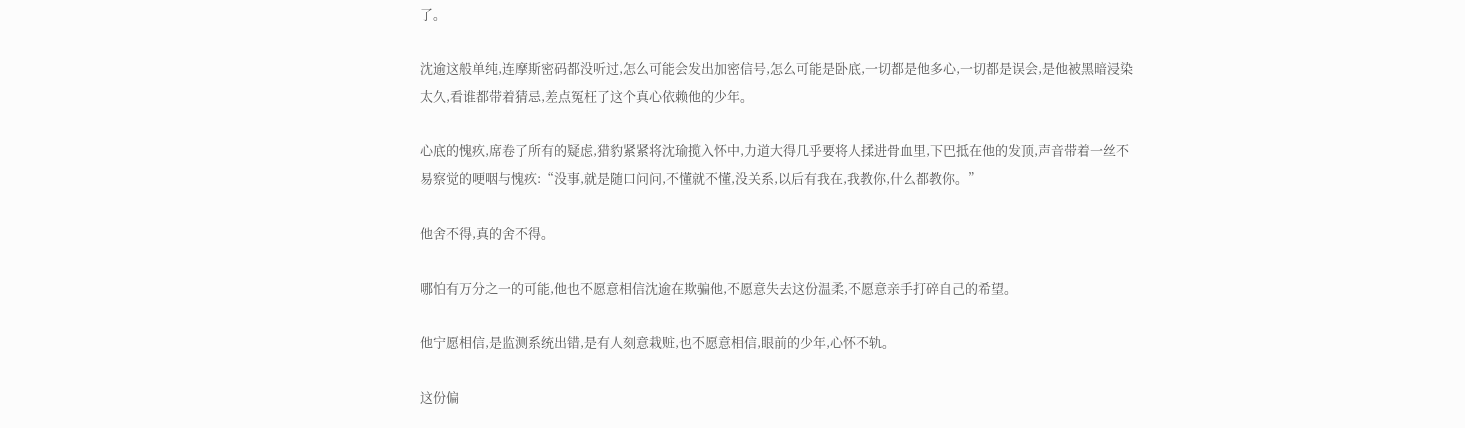了。

沈逾这般单纯,连摩斯密码都没听过,怎么可能会发出加密信号,怎么可能是卧底,一切都是他多心,一切都是误会,是他被黑暗浸染太久,看谁都带着猜忌,差点冤枉了这个真心依赖他的少年。

心底的愧疚,席卷了所有的疑虑,猎豹紧紧将沈瑜揽入怀中,力道大得几乎要将人揉进骨血里,下巴抵在他的发顶,声音带着一丝不易察觉的哽咽与愧疚:“没事,就是随口问问,不懂就不懂,没关系,以后有我在,我教你,什么都教你。”

他舍不得,真的舍不得。

哪怕有万分之一的可能,他也不愿意相信沈逾在欺骗他,不愿意失去这份温柔,不愿意亲手打碎自己的希望。

他宁愿相信,是监测系统出错,是有人刻意栽赃,也不愿意相信,眼前的少年,心怀不轨。

这份偏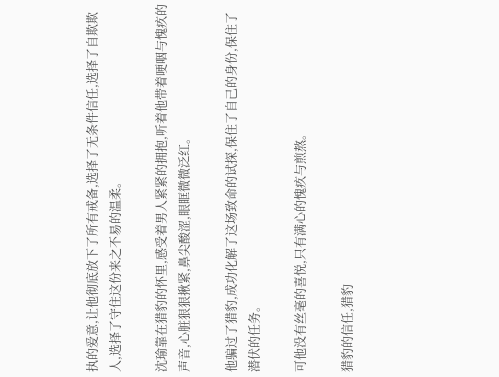执的爱意,让他彻底放下了所有戒备,选择了无条件信任,选择了自欺欺人,选择了守住这份来之不易的温柔。

沈瑜靠在猎豹的怀里,感受着男人紧紧的拥抱,听着他带着哽咽与愧疚的声音,心脏狠狠揪紧,鼻尖酸涩,眼眶微微泛红。

他骗过了猎豹,成功化解了这场致命的试探,保住了自己的身份,保住了潜伏的任务。

可他没有丝毫的喜悦,只有满心的愧疚与煎熬。

猎豹的信任,猎豹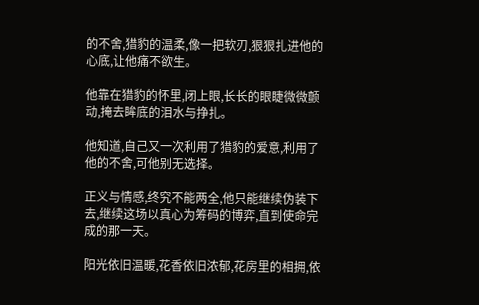的不舍,猎豹的温柔,像一把软刃,狠狠扎进他的心底,让他痛不欲生。

他靠在猎豹的怀里,闭上眼,长长的眼睫微微颤动,掩去眸底的泪水与挣扎。

他知道,自己又一次利用了猎豹的爱意,利用了他的不舍,可他别无选择。

正义与情感,终究不能两全,他只能继续伪装下去,继续这场以真心为筹码的博弈,直到使命完成的那一天。

阳光依旧温暖,花香依旧浓郁,花房里的相拥,依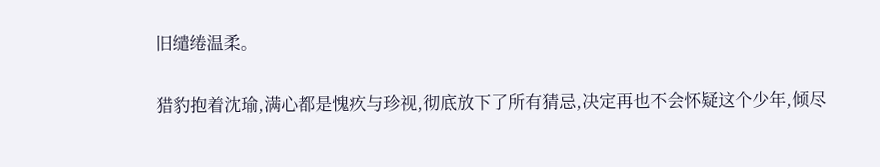旧缱绻温柔。

猎豹抱着沈瑜,满心都是愧疚与珍视,彻底放下了所有猜忌,决定再也不会怀疑这个少年,倾尽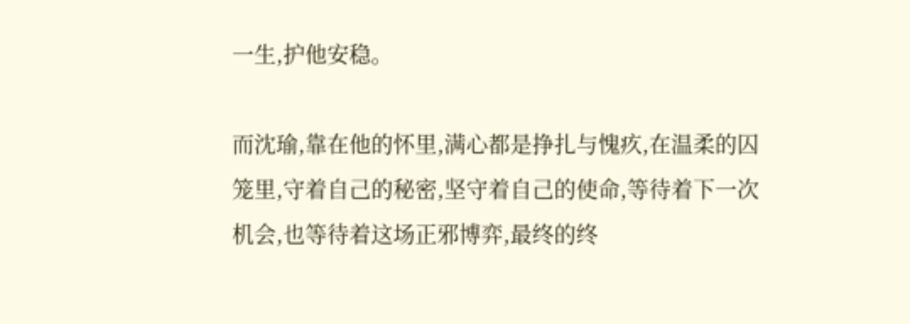一生,护他安稳。

而沈瑜,靠在他的怀里,满心都是挣扎与愧疚,在温柔的囚笼里,守着自己的秘密,坚守着自己的使命,等待着下一次机会,也等待着这场正邪博弈,最终的终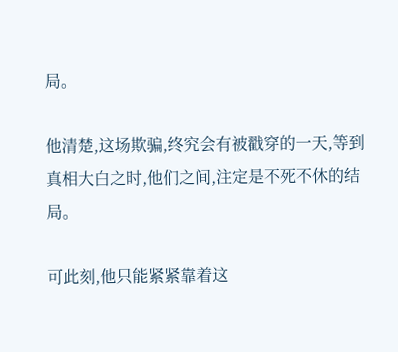局。

他清楚,这场欺骗,终究会有被戳穿的一天,等到真相大白之时,他们之间,注定是不死不休的结局。

可此刻,他只能紧紧靠着这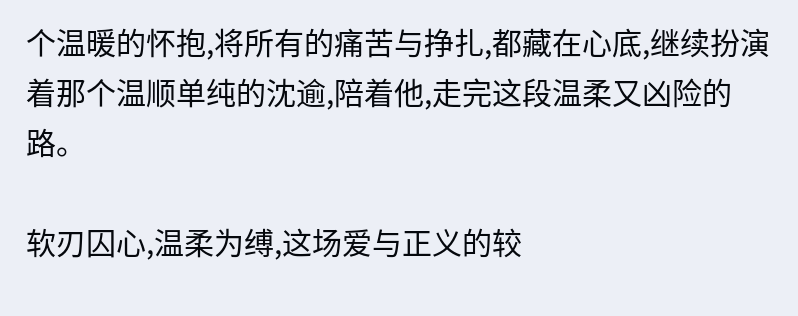个温暖的怀抱,将所有的痛苦与挣扎,都藏在心底,继续扮演着那个温顺单纯的沈逾,陪着他,走完这段温柔又凶险的路。

软刃囚心,温柔为缚,这场爱与正义的较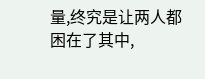量,终究是让两人都困在了其中,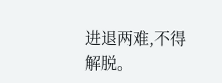进退两难,不得解脱。